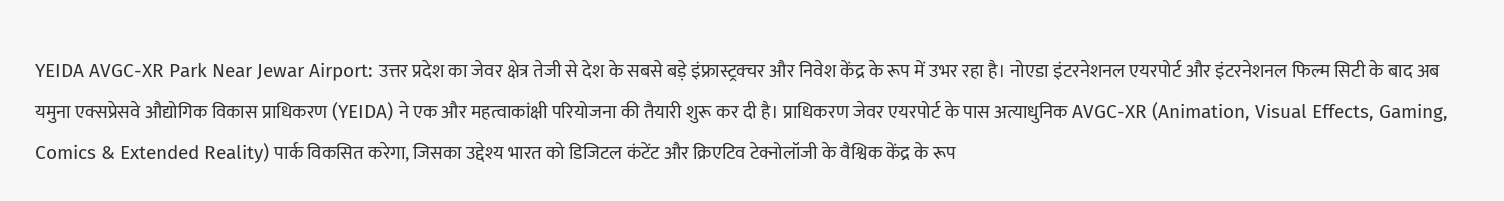YEIDA AVGC-XR Park Near Jewar Airport: उत्तर प्रदेश का जेवर क्षेत्र तेजी से देश के सबसे बड़े इंफ्रास्ट्रक्चर और निवेश केंद्र के रूप में उभर रहा है। नोएडा इंटरनेशनल एयरपोर्ट और इंटरनेशनल फिल्म सिटी के बाद अब यमुना एक्सप्रेसवे औद्योगिक विकास प्राधिकरण (YEIDA) ने एक और महत्वाकांक्षी परियोजना की तैयारी शुरू कर दी है। प्राधिकरण जेवर एयरपोर्ट के पास अत्याधुनिक AVGC-XR (Animation, Visual Effects, Gaming, Comics & Extended Reality) पार्क विकसित करेगा, जिसका उद्देश्य भारत को डिजिटल कंटेंट और क्रिएटिव टेक्नोलॉजी के वैश्विक केंद्र के रूप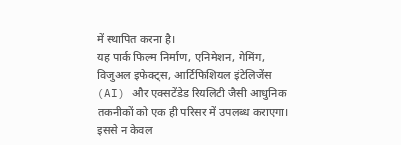में स्थापित करना है।
यह पार्क फिल्म निर्माण, एनिमेशन, गेमिंग, विजुअल इफेक्ट्स, आर्टिफिशियल इंटेलिजेंस (AI) और एक्सटेंडेड रियलिटी जैसी आधुनिक तकनीकों को एक ही परिसर में उपलब्ध कराएगा। इससे न केवल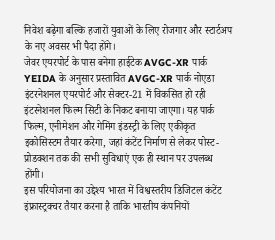निवेश बढ़ेगा बल्कि हजारों युवाओं के लिए रोजगार और स्टार्टअप के नए अवसर भी पैदा होंगे।
जेवर एयरपोर्ट के पास बनेगा हाईटेक AVGC-XR पार्क
YEIDA के अनुसार प्रस्तावित AVGC-XR पार्क नोएडा इंटरनेशनल एयरपोर्ट और सेक्टर-21 में विकसित हो रही इंटरनेशनल फिल्म सिटी के निकट बनाया जाएगा। यह पार्क फिल्म, एनीमेशन और गेमिंग इंडस्ट्री के लिए एकीकृत इकोसिस्टम तैयार करेगा, जहां कंटेंट निर्माण से लेकर पोस्ट-प्रोडक्शन तक की सभी सुविधाएं एक ही स्थान पर उपलब्ध होंगी।
इस परियोजना का उद्देश्य भारत में विश्वस्तरीय डिजिटल कंटेंट इंफ्रास्ट्रक्चर तैयार करना है ताकि भारतीय कंपनियों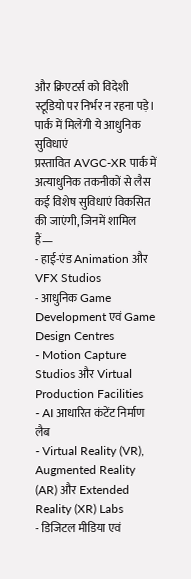और क्रिएटर्स को विदेशी स्टूडियो पर निर्भर न रहना पड़े।
पार्क में मिलेंगी ये आधुनिक सुविधाएं
प्रस्तावित AVGC-XR पार्क में अत्याधुनिक तकनीकों से लैस कई विशेष सुविधाएं विकसित की जाएंगी, जिनमें शामिल हैं—
- हाई-एंड Animation और VFX Studios
- आधुनिक Game Development एवं Game Design Centres
- Motion Capture Studios और Virtual Production Facilities
- AI आधारित कंटेंट निर्माण लैब
- Virtual Reality (VR), Augmented Reality (AR) और Extended Reality (XR) Labs
- डिजिटल मीडिया एवं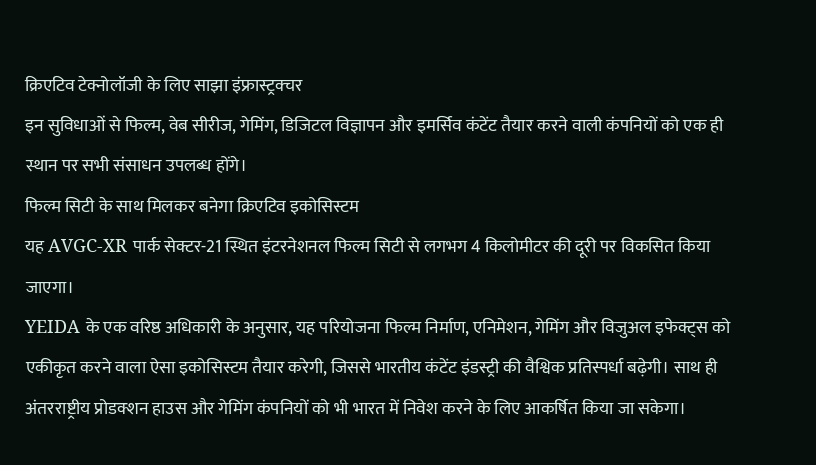क्रिएटिव टेक्नोलॉजी के लिए साझा इंफ्रास्ट्रक्चर
इन सुविधाओं से फिल्म, वेब सीरीज, गेमिंग, डिजिटल विज्ञापन और इमर्सिव कंटेंट तैयार करने वाली कंपनियों को एक ही स्थान पर सभी संसाधन उपलब्ध होंगे।
फिल्म सिटी के साथ मिलकर बनेगा क्रिएटिव इकोसिस्टम
यह AVGC-XR पार्क सेक्टर-21 स्थित इंटरनेशनल फिल्म सिटी से लगभग 4 किलोमीटर की दूरी पर विकसित किया जाएगा।
YEIDA के एक वरिष्ठ अधिकारी के अनुसार, यह परियोजना फिल्म निर्माण, एनिमेशन, गेमिंग और विजुअल इफेक्ट्स को एकीकृत करने वाला ऐसा इकोसिस्टम तैयार करेगी, जिससे भारतीय कंटेंट इंडस्ट्री की वैश्विक प्रतिस्पर्धा बढ़ेगी। साथ ही अंतरराष्ट्रीय प्रोडक्शन हाउस और गेमिंग कंपनियों को भी भारत में निवेश करने के लिए आकर्षित किया जा सकेगा।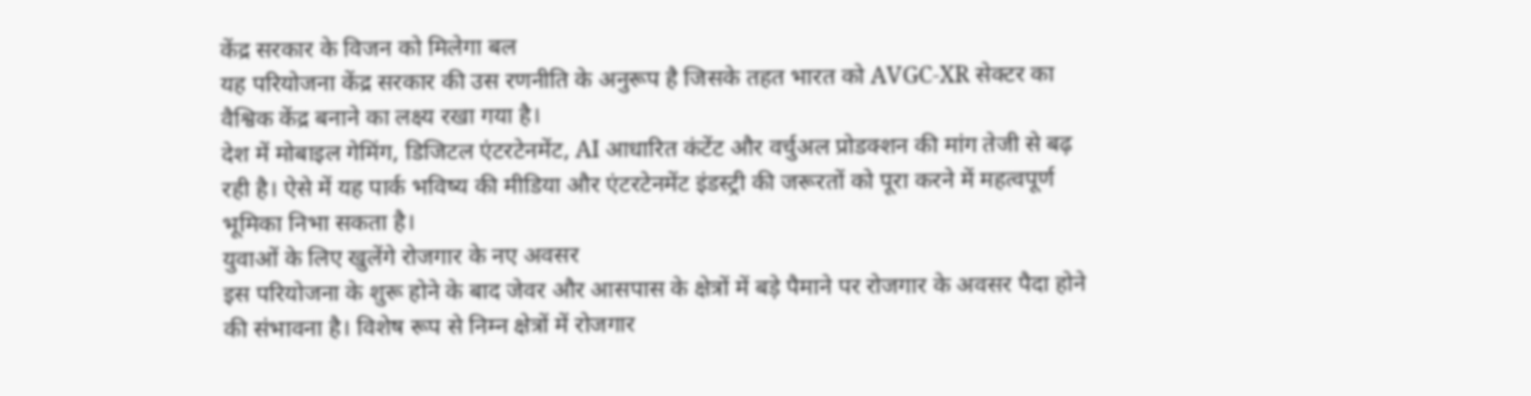केंद्र सरकार के विजन को मिलेगा बल
यह परियोजना केंद्र सरकार की उस रणनीति के अनुरूप है जिसके तहत भारत को AVGC-XR सेक्टर का वैश्विक केंद्र बनाने का लक्ष्य रखा गया है।
देश में मोबाइल गेमिंग, डिजिटल एंटरटेनमेंट, AI आधारित कंटेंट और वर्चुअल प्रोडक्शन की मांग तेजी से बढ़ रही है। ऐसे में यह पार्क भविष्य की मीडिया और एंटरटेनमेंट इंडस्ट्री की जरूरतों को पूरा करने में महत्वपूर्ण भूमिका निभा सकता है।
युवाओं के लिए खुलेंगे रोजगार के नए अवसर
इस परियोजना के शुरू होने के बाद जेवर और आसपास के क्षेत्रों में बड़े पैमाने पर रोजगार के अवसर पैदा होने की संभावना है। विशेष रूप से निम्न क्षेत्रों में रोजगार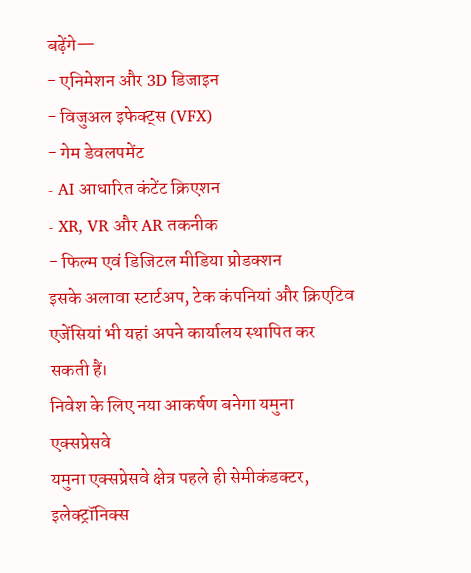बढ़ेंगे—
- एनिमेशन और 3D डिजाइन
- विजुअल इफेक्ट्स (VFX)
- गेम डेवलपमेंट
- AI आधारित कंटेंट क्रिएशन
- XR, VR और AR तकनीक
- फिल्म एवं डिजिटल मीडिया प्रोडक्शन
इसके अलावा स्टार्टअप, टेक कंपनियां और क्रिएटिव एजेंसियां भी यहां अपने कार्यालय स्थापित कर सकती हैं।
निवेश के लिए नया आकर्षण बनेगा यमुना एक्सप्रेसवे
यमुना एक्सप्रेसवे क्षेत्र पहले ही सेमीकंडक्टर, इलेक्ट्रॉनिक्स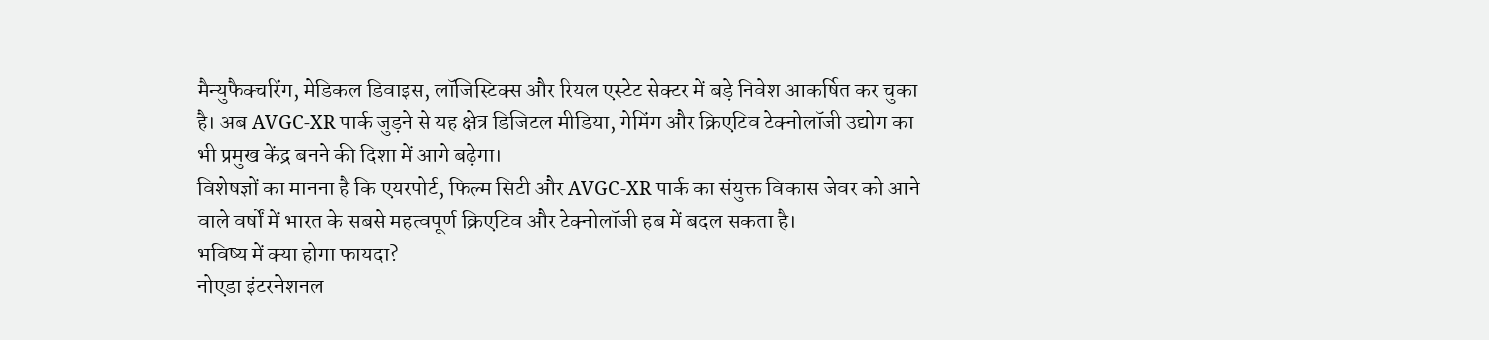मैन्युफैक्चरिंग, मेडिकल डिवाइस, लॉजिस्टिक्स और रियल एस्टेट सेक्टर में बड़े निवेश आकर्षित कर चुका है। अब AVGC-XR पार्क जुड़ने से यह क्षेत्र डिजिटल मीडिया, गेमिंग और क्रिएटिव टेक्नोलॉजी उद्योग का भी प्रमुख केंद्र बनने की दिशा में आगे बढ़ेगा।
विशेषज्ञों का मानना है कि एयरपोर्ट, फिल्म सिटी और AVGC-XR पार्क का संयुक्त विकास जेवर को आने वाले वर्षों में भारत के सबसे महत्वपूर्ण क्रिएटिव और टेक्नोलॉजी हब में बदल सकता है।
भविष्य में क्या होगा फायदा?
नोएडा इंटरनेशनल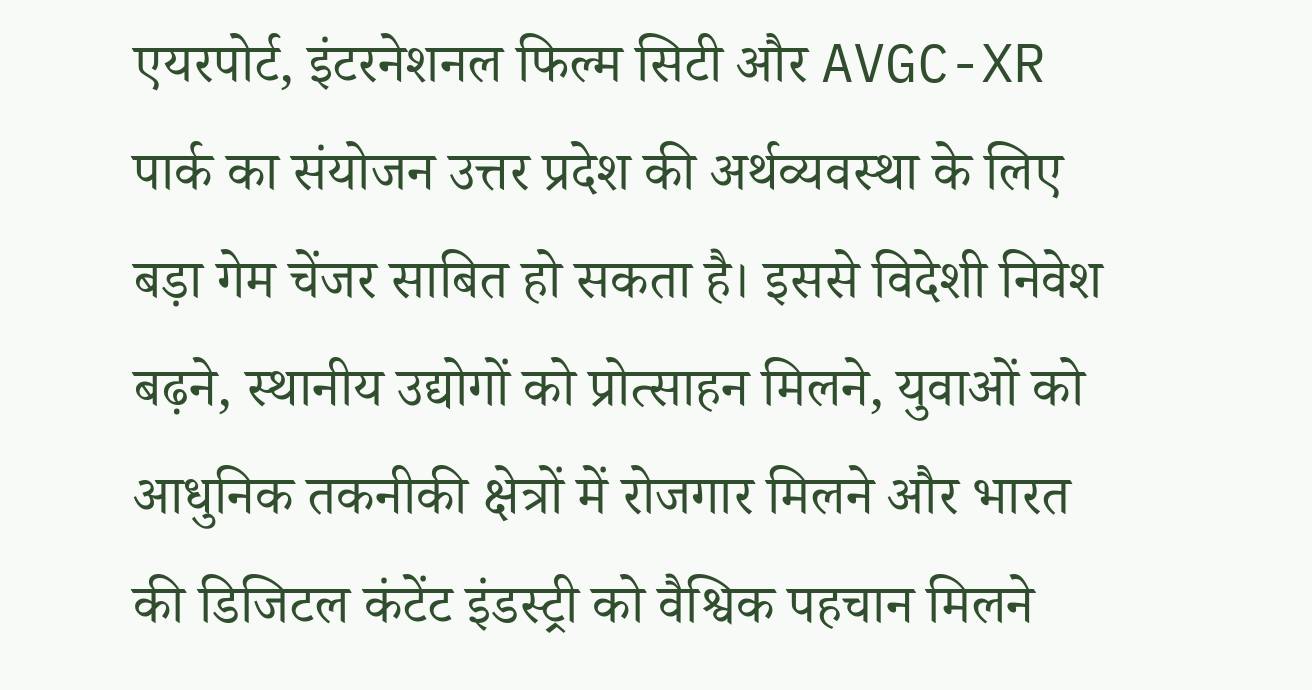एयरपोर्ट, इंटरनेशनल फिल्म सिटी और AVGC-XR पार्क का संयोजन उत्तर प्रदेश की अर्थव्यवस्था के लिए बड़ा गेम चेंजर साबित हो सकता है। इससे विदेशी निवेश बढ़ने, स्थानीय उद्योगों को प्रोत्साहन मिलने, युवाओं को आधुनिक तकनीकी क्षेत्रों में रोजगार मिलने और भारत की डिजिटल कंटेंट इंडस्ट्री को वैश्विक पहचान मिलने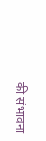की संभावना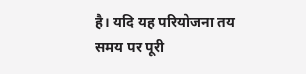है। यदि यह परियोजना तय समय पर पूरी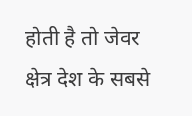होती है तो जेवर क्षेत्र देश के सबसे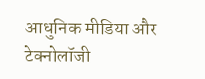आधुनिक मीडिया और टेक्नोलॉजी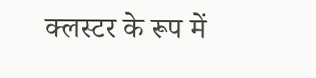क्लस्टर के रूप में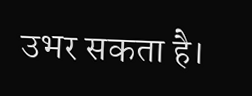उभर सकता है।